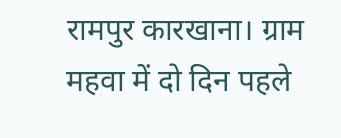रामपुर कारखाना। ग्राम महवा में दो दिन पहले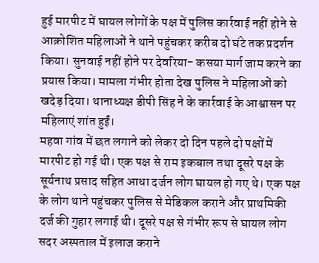हुई मारपीट में घायल लोगों के पक्ष में पुलिस कार्रवाई नहीं होने से आक्रोशित महिलाओं ने थाने पहुंचकर करीब दो घंटे तक प्रदर्शन किया। सुनवाई नहीं होने पर देवरिया- कसया मार्ग जाम करने का प्रयास किया। मामला गंभीर होता देख पुलिस ने महिलाओं को खदेड़ दिया। थानाध्यक्ष डीपी सिंह ने के कार्रवाई के आश्वासन पर महिलाएं शांत हुईं।
महवा गांव में छत लगाने को लेकर दो दिन पहले दो पक्षों में मारपीट हो गई थी। एक पक्ष से राम इकबाल तथा दूसरे पक्ष के सूर्यनाथ प्रसाद सहित आधा दर्जन लोग घायल हो गए थे। एक पक्ष के लोग थाने पहुंचकर पुलिस से मेडिकल कराने और प्राथमिकी दर्ज की गुहार लगाई थी। दूसरे पक्ष से गंभीर रूप से घायल लोग सदर अस्पताल में इलाज कराने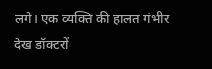लगे। एक व्यक्ति की हालत गंभीर देख डॉक्टरों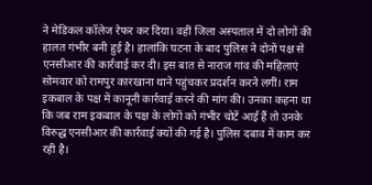ने मेडिकल कॉलेज रेफर कर दिया। वहीं जिला अस्पताल में दो लोगों की हालत गंभीर बनी हुई है। हालांकि घटना के बाद पुलिस ने दोनों पक्ष से एनसीआर की कार्रवाई कर दी। इस बात से नाराज गांव की महिलाएं सोमवार को रामपुर कारखाना थाने पहुंचकर प्रदर्शन करने लगीं। राम इकबाल के पक्ष में कानूनी कार्रवाई करने की मांग की। उनका कहना था कि जब राम इकबाल के पक्ष के लोगों को गंभीर चोटें आई हैं तो उनके विरुद्ध एनसीआर की कार्रवाई क्यों की गई है। पुलिस दबाव में काम कर रही है।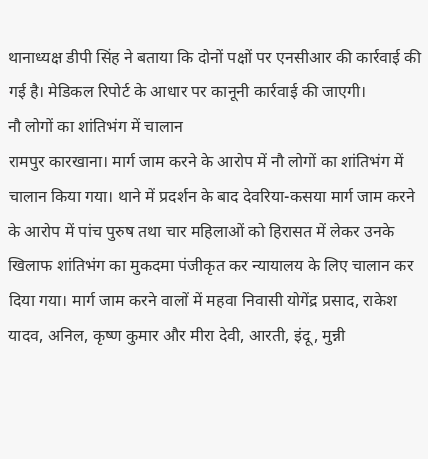थानाध्यक्ष डीपी सिंह ने बताया कि दोनों पक्षों पर एनसीआर की कार्रवाई की गई है। मेडिकल रिपोर्ट के आधार पर कानूनी कार्रवाई की जाएगी।
नौ लोगों का शांतिभंग में चालान
रामपुर कारखाना। मार्ग जाम करने के आरोप में नौ लोगों का शांतिभंग में चालान किया गया। थाने में प्रदर्शन के बाद देवरिया-कसया मार्ग जाम करने के आरोप में पांच पुरुष तथा चार महिलाओं को हिरासत में लेकर उनके खिलाफ शांतिभंग का मुकदमा पंजीकृत कर न्यायालय के लिए चालान कर दिया गया। मार्ग जाम करने वालों में महवा निवासी योगेंद्र प्रसाद, राकेश यादव, अनिल, कृष्ण कुमार और मीरा देवी, आरती, इंदू, मुन्नी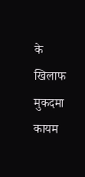के खिलाफ मुकदमा कायम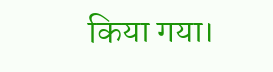किया गया।